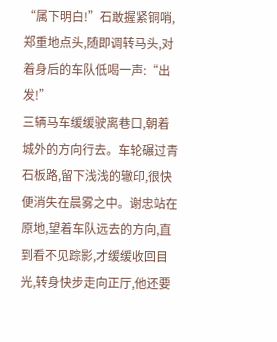“属下明白!”石敢握紧铜哨,郑重地点头,随即调转马头,对着身后的车队低喝一声:“出发!”
三辆马车缓缓驶离巷口,朝着城外的方向行去。车轮碾过青石板路,留下浅浅的辙印,很快便消失在晨雾之中。谢忠站在原地,望着车队远去的方向,直到看不见踪影,才缓缓收回目光,转身快步走向正厅,他还要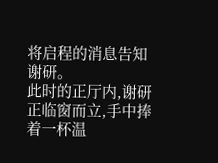将启程的消息告知谢研。
此时的正厅内,谢研正临窗而立,手中捧着一杯温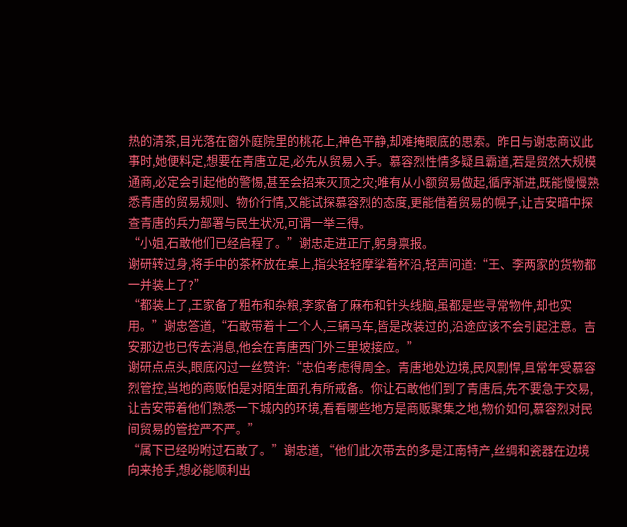热的清茶,目光落在窗外庭院里的桃花上,神色平静,却难掩眼底的思索。昨日与谢忠商议此事时,她便料定,想要在青唐立足,必先从贸易入手。慕容烈性情多疑且霸道,若是贸然大规模通商,必定会引起他的警惕,甚至会招来灭顶之灾;唯有从小额贸易做起,循序渐进,既能慢慢熟悉青唐的贸易规则、物价行情,又能试探慕容烈的态度,更能借着贸易的幌子,让吉安暗中探查青唐的兵力部署与民生状况,可谓一举三得。
“小姐,石敢他们已经启程了。”谢忠走进正厅,躬身禀报。
谢研转过身,将手中的茶杯放在桌上,指尖轻轻摩挲着杯沿,轻声问道:“王、李两家的货物都一并装上了?”
“都装上了,王家备了粗布和杂粮,李家备了麻布和针头线脑,虽都是些寻常物件,却也实用。”谢忠答道,“石敢带着十二个人,三辆马车,皆是改装过的,沿途应该不会引起注意。吉安那边也已传去消息,他会在青唐西门外三里坡接应。”
谢研点点头,眼底闪过一丝赞许:“忠伯考虑得周全。青唐地处边境,民风剽悍,且常年受慕容烈管控,当地的商贩怕是对陌生面孔有所戒备。你让石敢他们到了青唐后,先不要急于交易,让吉安带着他们熟悉一下城内的环境,看看哪些地方是商贩聚集之地,物价如何,慕容烈对民间贸易的管控严不严。”
“属下已经吩咐过石敢了。”谢忠道,“他们此次带去的多是江南特产,丝绸和瓷器在边境向来抢手,想必能顺利出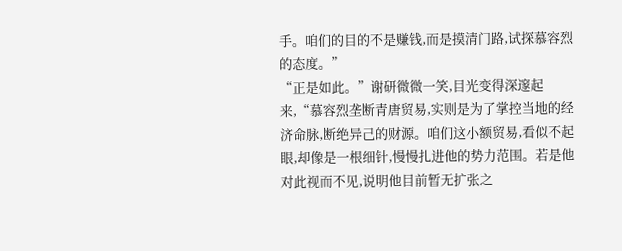手。咱们的目的不是赚钱,而是摸清门路,试探慕容烈的态度。”
“正是如此。”谢研微微一笑,目光变得深邃起来,“慕容烈垄断青唐贸易,实则是为了掌控当地的经济命脉,断绝异己的财源。咱们这小额贸易,看似不起眼,却像是一根细针,慢慢扎进他的势力范围。若是他对此视而不见,说明他目前暂无扩张之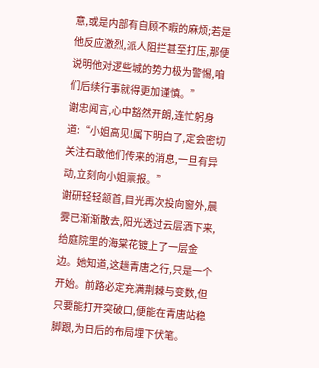意,或是内部有自顾不暇的麻烦;若是他反应激烈,派人阻拦甚至打压,那便说明他对逻些城的势力极为警惕,咱们后续行事就得更加谨慎。”
谢忠闻言,心中豁然开朗,连忙躬身道:“小姐高见!属下明白了,定会密切关注石敢他们传来的消息,一旦有异动,立刻向小姐禀报。”
谢研轻轻颔首,目光再次投向窗外,晨雾已渐渐散去,阳光透过云层洒下来,给庭院里的海棠花镀上了一层金边。她知道,这趟青唐之行,只是一个开始。前路必定充满荆棘与变数,但只要能打开突破口,便能在青唐站稳脚跟,为日后的布局埋下伏笔。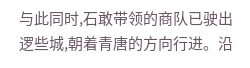与此同时,石敢带领的商队已驶出逻些城,朝着青唐的方向行进。沿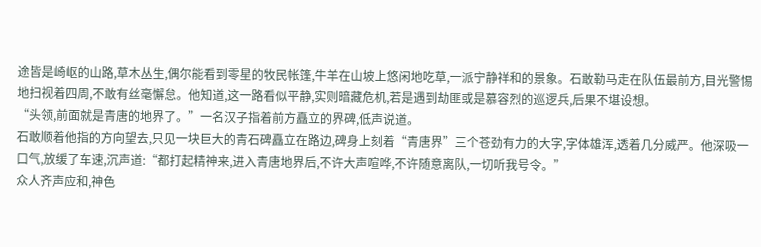途皆是崎岖的山路,草木丛生,偶尔能看到零星的牧民帐篷,牛羊在山坡上悠闲地吃草,一派宁静祥和的景象。石敢勒马走在队伍最前方,目光警惕地扫视着四周,不敢有丝毫懈怠。他知道,这一路看似平静,实则暗藏危机,若是遇到劫匪或是慕容烈的巡逻兵,后果不堪设想。
“头领,前面就是青唐的地界了。”一名汉子指着前方矗立的界碑,低声说道。
石敢顺着他指的方向望去,只见一块巨大的青石碑矗立在路边,碑身上刻着“青唐界”三个苍劲有力的大字,字体雄浑,透着几分威严。他深吸一口气,放缓了车速,沉声道:“都打起精神来,进入青唐地界后,不许大声喧哗,不许随意离队,一切听我号令。”
众人齐声应和,神色